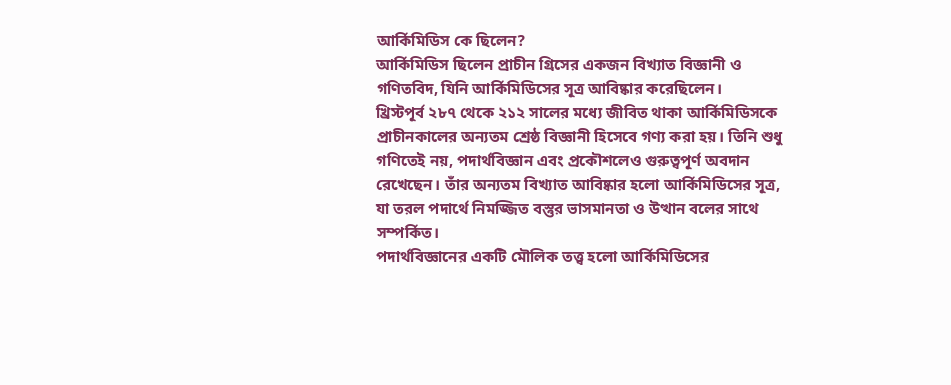আর্কিমিডিস কে ছিলেন?
আর্কিমিডিস ছিলেন প্রাচীন গ্রিসের একজন বিখ্যাত বিজ্ঞানী ও গণিতবিদ, যিনি আর্কিমিডিসের সূত্র আবিষ্কার করেছিলেন।
খ্রিস্টপূর্ব ২৮৭ থেকে ২১২ সালের মধ্যে জীবিত থাকা আর্কিমিডিসকে প্রাচীনকালের অন্যতম শ্রেষ্ঠ বিজ্ঞানী হিসেবে গণ্য করা হয়। তিনি শুধু গণিতেই নয়, পদার্থবিজ্ঞান এবং প্রকৌশলেও গুরুত্বপূর্ণ অবদান রেখেছেন। তাঁর অন্যতম বিখ্যাত আবিষ্কার হলো আর্কিমিডিসের সূত্র, যা তরল পদার্থে নিমজ্জিত বস্তুর ভাসমানতা ও উত্থান বলের সাথে সম্পর্কিত।
পদার্থবিজ্ঞানের একটি মৌলিক তত্ত্ব হলো আর্কিমিডিসের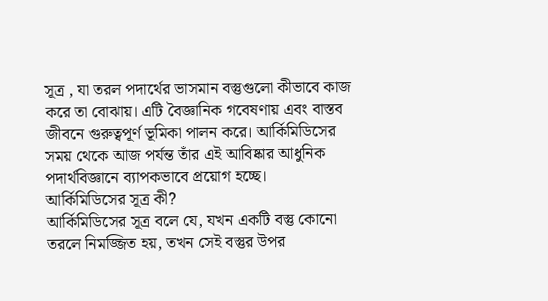সূত্র , যা তরল পদার্থের ভাসমান বস্তুগুলো কীভাবে কাজ করে তা বোঝায়। এটি বৈজ্ঞানিক গবেষণায় এবং বাস্তব জীবনে গুরুত্বপূর্ণ ভূমিকা পালন করে। আর্কিমিডিসের সময় থেকে আজ পর্যন্ত তাঁর এই আবিষ্কার আধুনিক পদার্থবিজ্ঞানে ব্যাপকভাবে প্রয়োগ হচ্ছে।
আর্কিমিডিসের সূত্র কী?
আর্কিমিডিসের সূত্র বলে যে, যখন একটি বস্তু কোনো তরলে নিমজ্জিত হয়, তখন সেই বস্তুর উপর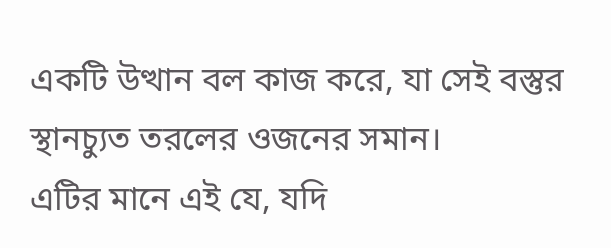একটি উত্থান বল কাজ করে, যা সেই বস্তুর স্থানচ্যুত তরলের ওজনের সমান।
এটির মানে এই যে, যদি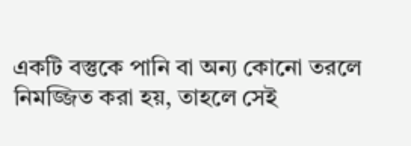একটি বস্তুকে পানি বা অন্য কোনো তরলে নিমজ্জিত করা হয়, তাহলে সেই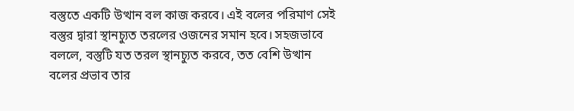বস্তুতে একটি উত্থান বল কাজ করবে। এই বলের পরিমাণ সেই বস্তুর দ্বারা স্থানচ্যুত তরলের ওজনের সমান হবে। সহজভাবে বললে, বস্তুটি যত তরল স্থানচ্যুত করবে, তত বেশি উত্থান বলের প্রভাব তার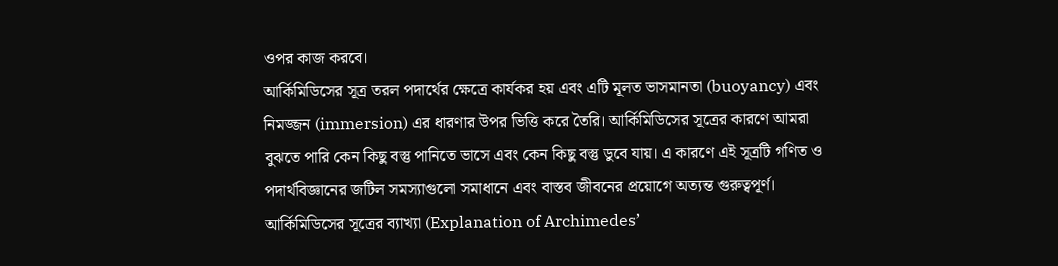ওপর কাজ করবে।
আর্কিমিডিসের সূত্র তরল পদার্থের ক্ষেত্রে কার্যকর হয় এবং এটি মূলত ভাসমানতা (buoyancy) এবং নিমজ্জন (immersion) এর ধারণার উপর ভিত্তি করে তৈরি। আর্কিমিডিসের সূত্রের কারণে আমরা বুঝতে পারি কেন কিছু বস্তু পানিতে ভাসে এবং কেন কিছু বস্তু ডুবে যায়। এ কারণে এই সূত্রটি গণিত ও পদার্থবিজ্ঞানের জটিল সমস্যাগুলো সমাধানে এবং বাস্তব জীবনের প্রয়োগে অত্যন্ত গুরুত্বপূর্ণ।
আর্কিমিডিসের সূত্রের ব্যাখ্যা (Explanation of Archimedes’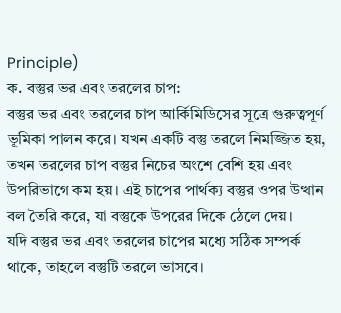Principle)
ক. বস্তুর ভর এবং তরলের চাপ:
বস্তুর ভর এবং তরলের চাপ আর্কিমিডিসের সূত্রে গুরুত্বপূর্ণ ভূমিকা পালন করে। যখন একটি বস্তু তরলে নিমজ্জিত হয়, তখন তরলের চাপ বস্তুর নিচের অংশে বেশি হয় এবং উপরিভাগে কম হয়। এই চাপের পার্থক্য বস্তুর ওপর উত্থান বল তৈরি করে, যা বস্তুকে উপরের দিকে ঠেলে দেয়।
যদি বস্তুর ভর এবং তরলের চাপের মধ্যে সঠিক সম্পর্ক থাকে, তাহলে বস্তুটি তরলে ভাসবে।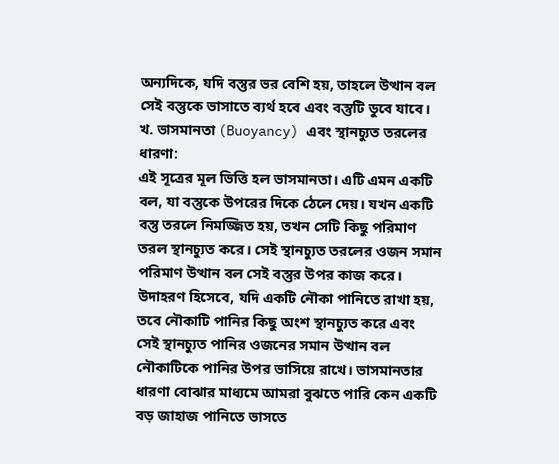অন্যদিকে, যদি বস্তুর ভর বেশি হয়, তাহলে উত্থান বল সেই বস্তুকে ভাসাতে ব্যর্থ হবে এবং বস্তুটি ডুবে যাবে।
খ. ভাসমানতা (Buoyancy) এবং স্থানচ্যুত তরলের ধারণা:
এই সূত্রের মূল ভিত্তি হল ভাসমানতা। এটি এমন একটি বল, যা বস্তুকে উপরের দিকে ঠেলে দেয়। যখন একটি বস্তু তরলে নিমজ্জিত হয়, তখন সেটি কিছু পরিমাণ তরল স্থানচ্যুত করে। সেই স্থানচ্যুত তরলের ওজন সমান পরিমাণ উত্থান বল সেই বস্তুর উপর কাজ করে।
উদাহরণ হিসেবে, যদি একটি নৌকা পানিতে রাখা হয়, তবে নৌকাটি পানির কিছু অংশ স্থানচ্যুত করে এবং সেই স্থানচ্যুত পানির ওজনের সমান উত্থান বল নৌকাটিকে পানির উপর ভাসিয়ে রাখে। ভাসমানতার ধারণা বোঝার মাধ্যমে আমরা বুঝতে পারি কেন একটি বড় জাহাজ পানিতে ভাসতে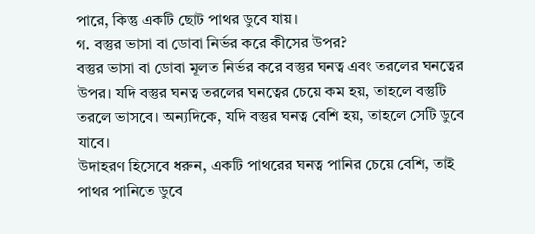পারে, কিন্তু একটি ছোট পাথর ডুবে যায়।
গ. বস্তুর ভাসা বা ডোবা নির্ভর করে কীসের উপর?
বস্তুর ভাসা বা ডোবা মূলত নির্ভর করে বস্তুর ঘনত্ব এবং তরলের ঘনত্বের উপর। যদি বস্তুর ঘনত্ব তরলের ঘনত্বের চেয়ে কম হয়, তাহলে বস্তুটি তরলে ভাসবে। অন্যদিকে, যদি বস্তুর ঘনত্ব বেশি হয়, তাহলে সেটি ডুবে যাবে।
উদাহরণ হিসেবে ধরুন, একটি পাথরের ঘনত্ব পানির চেয়ে বেশি, তাই পাথর পানিতে ডুবে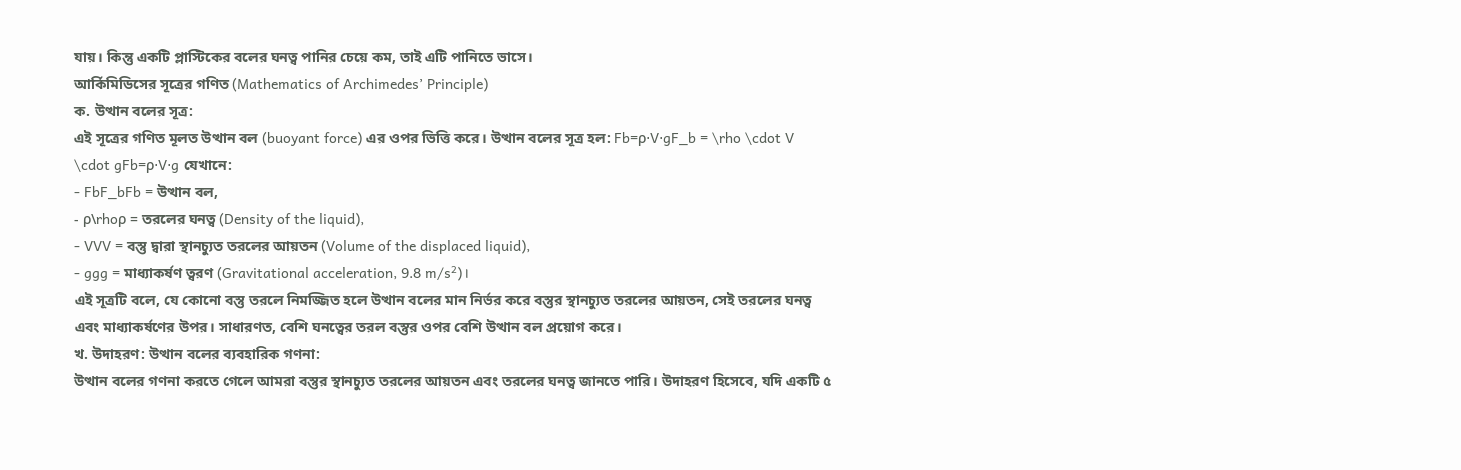যায়। কিন্তু একটি প্লাস্টিকের বলের ঘনত্ব পানির চেয়ে কম, তাই এটি পানিতে ভাসে।
আর্কিমিডিসের সূত্রের গণিত (Mathematics of Archimedes’ Principle)
ক. উত্থান বলের সূত্র:
এই সূত্রের গণিত মূলত উত্থান বল (buoyant force) এর ওপর ভিত্তি করে। উত্থান বলের সূত্র হল: Fb=ρ⋅V⋅gF_b = \rho \cdot V \cdot gFb=ρ⋅V⋅g যেখানে:
- FbF_bFb = উত্থান বল,
- ρ\rhoρ = তরলের ঘনত্ব (Density of the liquid),
- VVV = বস্তু দ্বারা স্থানচ্যুত তরলের আয়তন (Volume of the displaced liquid),
- ggg = মাধ্যাকর্ষণ ত্বরণ (Gravitational acceleration, 9.8 m/s²)।
এই সূত্রটি বলে, যে কোনো বস্তু তরলে নিমজ্জিত হলে উত্থান বলের মান নির্ভর করে বস্তুর স্থানচ্যুত তরলের আয়তন, সেই তরলের ঘনত্ব এবং মাধ্যাকর্ষণের উপর। সাধারণত, বেশি ঘনত্বের তরল বস্তুর ওপর বেশি উত্থান বল প্রয়োগ করে।
খ. উদাহরণ: উত্থান বলের ব্যবহারিক গণনা:
উত্থান বলের গণনা করতে গেলে আমরা বস্তুর স্থানচ্যুত তরলের আয়তন এবং তরলের ঘনত্ব জানতে পারি। উদাহরণ হিসেবে, যদি একটি ৫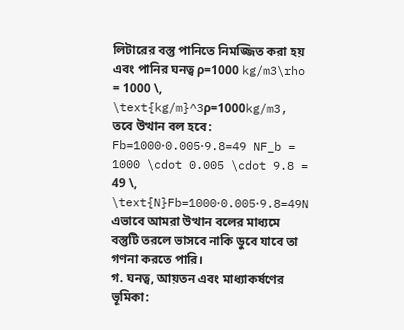লিটারের বস্তু পানিতে নিমজ্জিত করা হয় এবং পানির ঘনত্ব ρ=1000 kg/m3\rho = 1000 \, \text{kg/m}^3ρ=1000kg/m3, তবে উত্থান বল হবে: Fb=1000⋅0.005⋅9.8=49 NF_b = 1000 \cdot 0.005 \cdot 9.8 = 49 \, \text{N}Fb=1000⋅0.005⋅9.8=49N
এভাবে আমরা উত্থান বলের মাধ্যমে বস্তুটি তরলে ভাসবে নাকি ডুবে যাবে তা গণনা করতে পারি।
গ. ঘনত্ব, আয়তন এবং মাধ্যাকর্ষণের ভূমিকা: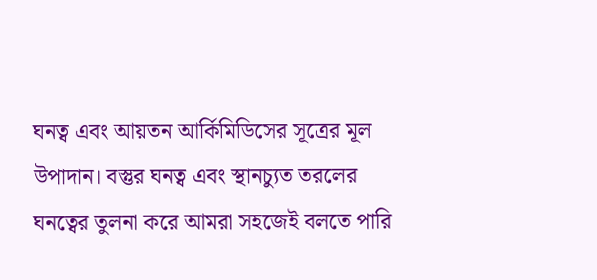ঘনত্ব এবং আয়তন আর্কিমিডিসের সূত্রের মূল উপাদান। বস্তুর ঘনত্ব এবং স্থানচ্যুত তরলের ঘনত্বের তুলনা করে আমরা সহজেই বলতে পারি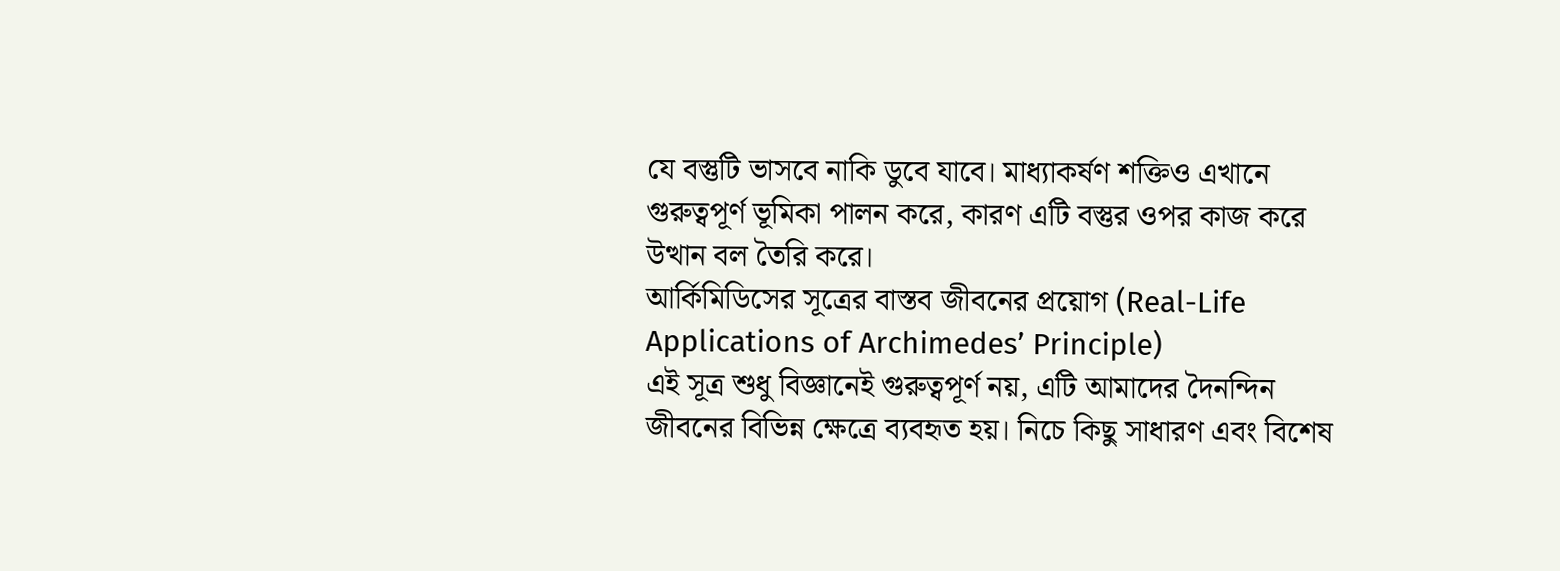যে বস্তুটি ভাসবে নাকি ডুবে যাবে। মাধ্যাকর্ষণ শক্তিও এখানে গুরুত্বপূর্ণ ভূমিকা পালন করে, কারণ এটি বস্তুর ওপর কাজ করে উত্থান বল তৈরি করে।
আর্কিমিডিসের সূত্রের বাস্তব জীবনের প্রয়োগ (Real-Life Applications of Archimedes’ Principle)
এই সূত্র শুধু বিজ্ঞানেই গুরুত্বপূর্ণ নয়, এটি আমাদের দৈনন্দিন জীবনের বিভিন্ন ক্ষেত্রে ব্যবহৃত হয়। নিচে কিছু সাধারণ এবং বিশেষ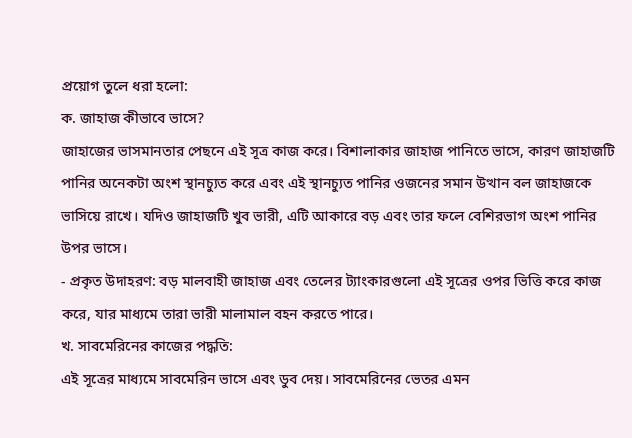প্রয়োগ তুলে ধরা হলো:
ক. জাহাজ কীভাবে ভাসে?
জাহাজের ভাসমানতার পেছনে এই সূত্র কাজ করে। বিশালাকার জাহাজ পানিতে ভাসে, কারণ জাহাজটি পানির অনেকটা অংশ স্থানচ্যুত করে এবং এই স্থানচ্যুত পানির ওজনের সমান উত্থান বল জাহাজকে ভাসিয়ে রাখে। যদিও জাহাজটি খুব ভারী, এটি আকারে বড় এবং তার ফলে বেশিরভাগ অংশ পানির উপর ভাসে।
- প্রকৃত উদাহরণ: বড় মালবাহী জাহাজ এবং তেলের ট্যাংকারগুলো এই সূত্রের ওপর ভিত্তি করে কাজ করে, যার মাধ্যমে তারা ভারী মালামাল বহন করতে পারে।
খ. সাবমেরিনের কাজের পদ্ধতি:
এই সূত্রের মাধ্যমে সাবমেরিন ভাসে এবং ডুব দেয়। সাবমেরিনের ভেতর এমন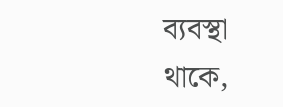ব্যবস্থা থাকে,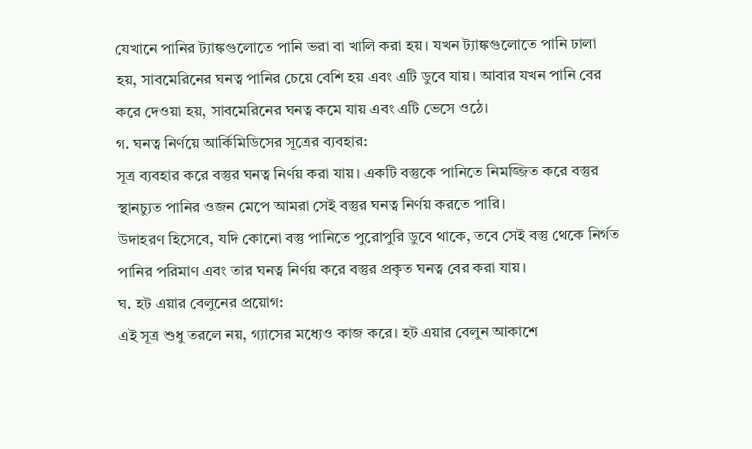যেখানে পানির ট্যাঙ্কগুলোতে পানি ভরা বা খালি করা হয়। যখন ট্যাঙ্কগুলোতে পানি ঢালা হয়, সাবমেরিনের ঘনত্ব পানির চেয়ে বেশি হয় এবং এটি ডুবে যায়। আবার যখন পানি বের করে দেওয়া হয়, সাবমেরিনের ঘনত্ব কমে যায় এবং এটি ভেসে ওঠে।
গ. ঘনত্ব নির্ণয়ে আর্কিমিডিসের সূত্রের ব্যবহার:
সূত্র ব্যবহার করে বস্তুর ঘনত্ব নির্ণয় করা যায়। একটি বস্তুকে পানিতে নিমজ্জিত করে বস্তুর স্থানচ্যুত পানির ওজন মেপে আমরা সেই বস্তুর ঘনত্ব নির্ণয় করতে পারি।
উদাহরণ হিসেবে, যদি কোনো বস্তু পানিতে পুরোপুরি ডুবে থাকে, তবে সেই বস্তু থেকে নির্গত পানির পরিমাণ এবং তার ঘনত্ব নির্ণয় করে বস্তুর প্রকৃত ঘনত্ব বের করা যায়।
ঘ. হট এয়ার বেলুনের প্রয়োগ:
এই সূত্র শুধু তরলে নয়, গ্যাসের মধ্যেও কাজ করে। হট এয়ার বেলুন আকাশে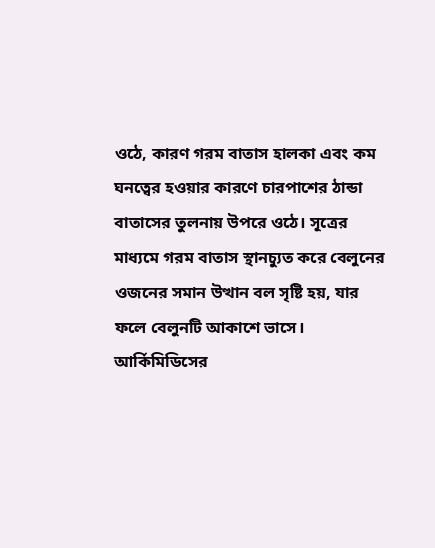ওঠে, কারণ গরম বাতাস হালকা এবং কম ঘনত্বের হওয়ার কারণে চারপাশের ঠান্ডা বাতাসের তুলনায় উপরে ওঠে। সূত্রের মাধ্যমে গরম বাতাস স্থানচ্যুত করে বেলুনের ওজনের সমান উত্থান বল সৃষ্টি হয়, যার ফলে বেলুনটি আকাশে ভাসে।
আর্কিমিডিসের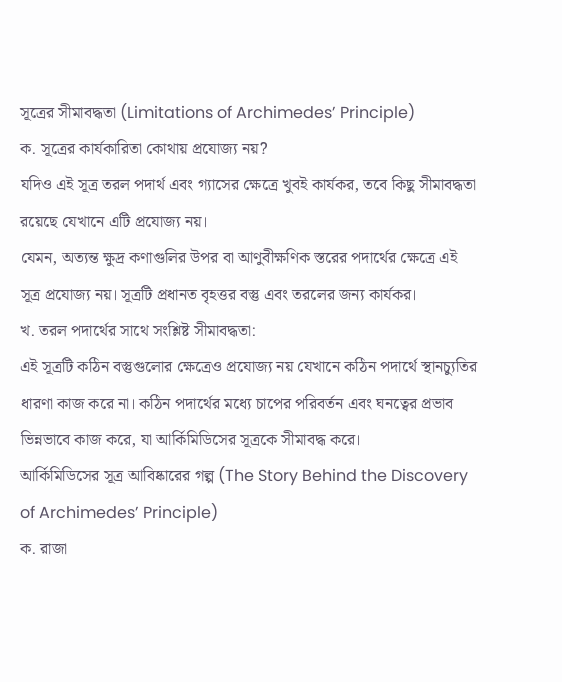সূত্রের সীমাবদ্ধতা (Limitations of Archimedes’ Principle)
ক. সূত্রের কার্যকারিতা কোথায় প্রযোজ্য নয়?
যদিও এই সূত্র তরল পদার্থ এবং গ্যাসের ক্ষেত্রে খুবই কার্যকর, তবে কিছু সীমাবদ্ধতা রয়েছে যেখানে এটি প্রযোজ্য নয়।
যেমন, অত্যন্ত ক্ষুদ্র কণাগুলির উপর বা আণুবীক্ষণিক স্তরের পদার্থের ক্ষেত্রে এই সূত্র প্রযোজ্য নয়। সূত্রটি প্রধানত বৃহত্তর বস্তু এবং তরলের জন্য কার্যকর।
খ. তরল পদার্থের সাথে সংশ্লিষ্ট সীমাবদ্ধতা:
এই সূত্রটি কঠিন বস্তুগুলোর ক্ষেত্রেও প্রযোজ্য নয় যেখানে কঠিন পদার্থে স্থানচ্যুতির ধারণা কাজ করে না। কঠিন পদার্থের মধ্যে চাপের পরিবর্তন এবং ঘনত্বের প্রভাব ভিন্নভাবে কাজ করে, যা আর্কিমিডিসের সূত্রকে সীমাবদ্ধ করে।
আর্কিমিডিসের সূত্র আবিষ্কারের গল্প (The Story Behind the Discovery of Archimedes’ Principle)
ক. রাজা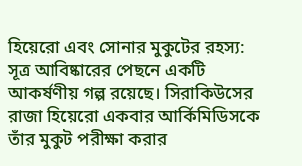হিয়েরো এবং সোনার মুকুটের রহস্য:
সূত্র আবিষ্কারের পেছনে একটি আকর্ষণীয় গল্প রয়েছে। সিরাকিউসের রাজা হিয়েরো একবার আর্কিমিডিসকে তাঁর মুকুট পরীক্ষা করার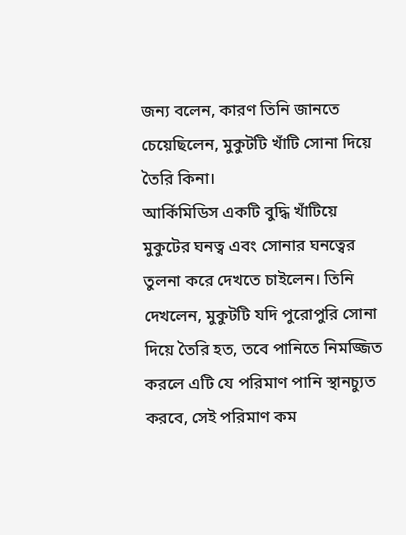জন্য বলেন, কারণ তিনি জানতে চেয়েছিলেন, মুকুটটি খাঁটি সোনা দিয়ে তৈরি কিনা।
আর্কিমিডিস একটি বুদ্ধি খাঁটিয়ে মুকুটের ঘনত্ব এবং সোনার ঘনত্বের তুলনা করে দেখতে চাইলেন। তিনি দেখলেন, মুকুটটি যদি পুরোপুরি সোনা দিয়ে তৈরি হত, তবে পানিতে নিমজ্জিত করলে এটি যে পরিমাণ পানি স্থানচ্যুত করবে, সেই পরিমাণ কম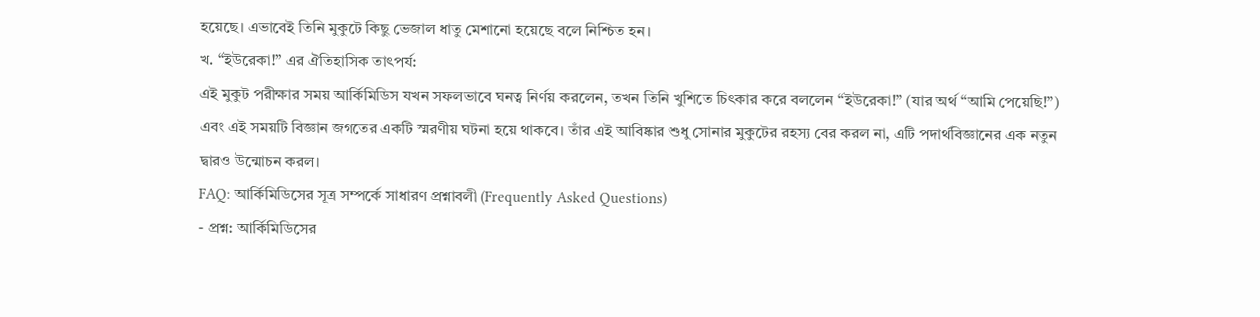হয়েছে। এভাবেই তিনি মুকুটে কিছু ভেজাল ধাতু মেশানো হয়েছে বলে নিশ্চিত হন।
খ. “ইউরেকা!” এর ঐতিহাসিক তাৎপর্য:
এই মুকুট পরীক্ষার সময় আর্কিমিডিস যখন সফলভাবে ঘনত্ব নির্ণয় করলেন, তখন তিনি খুশিতে চিৎকার করে বললেন “ইউরেকা!” (যার অর্থ “আমি পেয়েছি!”) এবং এই সময়টি বিজ্ঞান জগতের একটি স্মরণীয় ঘটনা হয়ে থাকবে। তাঁর এই আবিষ্কার শুধু সোনার মুকুটের রহস্য বের করল না, এটি পদার্থবিজ্ঞানের এক নতুন দ্বারও উন্মোচন করল।
FAQ: আর্কিমিডিসের সূত্র সম্পর্কে সাধারণ প্রশ্নাবলী (Frequently Asked Questions)
- প্রশ্ন: আর্কিমিডিসের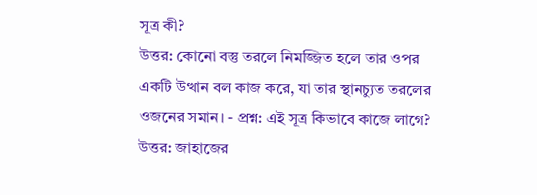সূত্র কী?
উত্তর: কোনো বস্তু তরলে নিমজ্জিত হলে তার ওপর একটি উত্থান বল কাজ করে, যা তার স্থানচ্যুত তরলের ওজনের সমান। - প্রশ্ন: এই সূত্র কিভাবে কাজে লাগে?
উত্তর: জাহাজের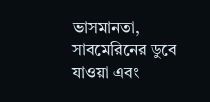ভাসমানতা, সাবমেরিনের ডুবে যাওয়া এবং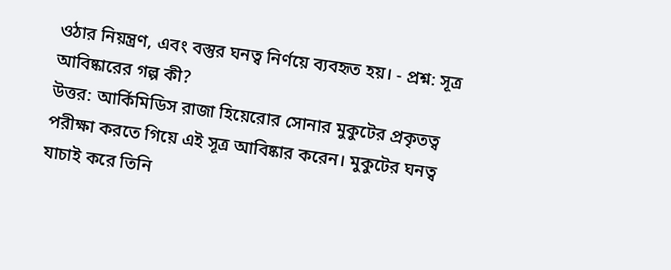ওঠার নিয়ন্ত্রণ, এবং বস্তুর ঘনত্ব নির্ণয়ে ব্যবহৃত হয়। - প্রশ্ন: সূত্র আবিষ্কারের গল্প কী?
উত্তর: আর্কিমিডিস রাজা হিয়েরোর সোনার মুকুটের প্রকৃতত্ব পরীক্ষা করতে গিয়ে এই সূত্র আবিষ্কার করেন। মুকুটের ঘনত্ব যাচাই করে তিনি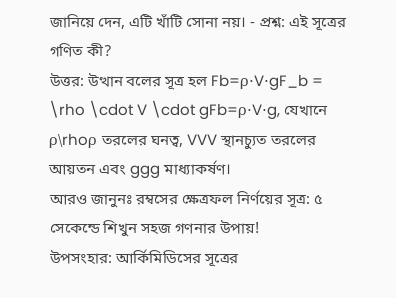জানিয়ে দেন, এটি খাঁটি সোনা নয়। - প্রশ্ন: এই সূত্রের গণিত কী?
উত্তর: উত্থান বলের সূত্র হল Fb=ρ⋅V⋅gF_b = \rho \cdot V \cdot gFb=ρ⋅V⋅g, যেখানে ρ\rhoρ তরলের ঘনত্ব, VVV স্থানচ্যুত তরলের আয়তন এবং ggg মাধ্যাকর্ষণ।
আরও জানুনঃ রম্বসের ক্ষেত্রফল নির্ণয়ের সূত্র: ৫ সেকেন্ডে শিখুন সহজ গণনার উপায়!
উপসংহার: আর্কিমিডিসের সূত্রের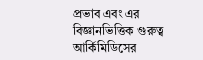প্রভাব এবং এর বিজ্ঞানভিত্তিক গুরুত্ব
আর্কিমিডিসের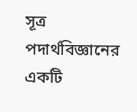সূত্র পদার্থবিজ্ঞানের একটি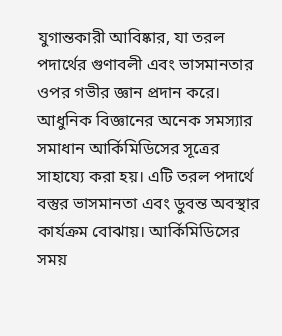যুগান্তকারী আবিষ্কার, যা তরল পদার্থের গুণাবলী এবং ভাসমানতার ওপর গভীর জ্ঞান প্রদান করে।
আধুনিক বিজ্ঞানের অনেক সমস্যার সমাধান আর্কিমিডিসের সূত্রের সাহায্যে করা হয়। এটি তরল পদার্থে বস্তুর ভাসমানতা এবং ডুবন্ত অবস্থার কার্যক্রম বোঝায়। আর্কিমিডিসের সময়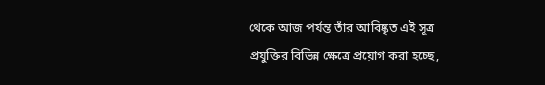থেকে আজ পর্যন্ত তাঁর আবিষ্কৃত এই সূত্র প্রযুক্তির বিভিন্ন ক্ষেত্রে প্রয়োগ করা হচ্ছে,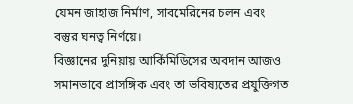যেমন জাহাজ নির্মাণ, সাবমেরিনের চলন এবং বস্তুর ঘনত্ব নির্ণয়ে।
বিজ্ঞানের দুনিয়ায় আর্কিমিডিসের অবদান আজও সমানভাবে প্রাসঙ্গিক এবং তা ভবিষ্যতের প্রযুক্তিগত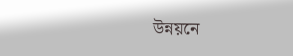উন্নয়নে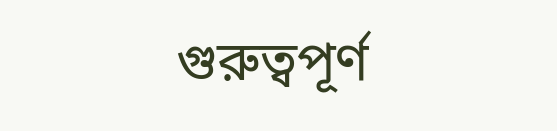গুরুত্বপূর্ণ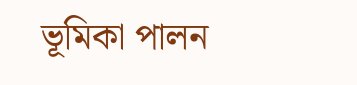ভূমিকা পালন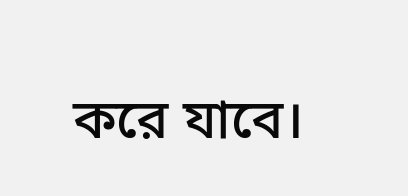করে যাবে।